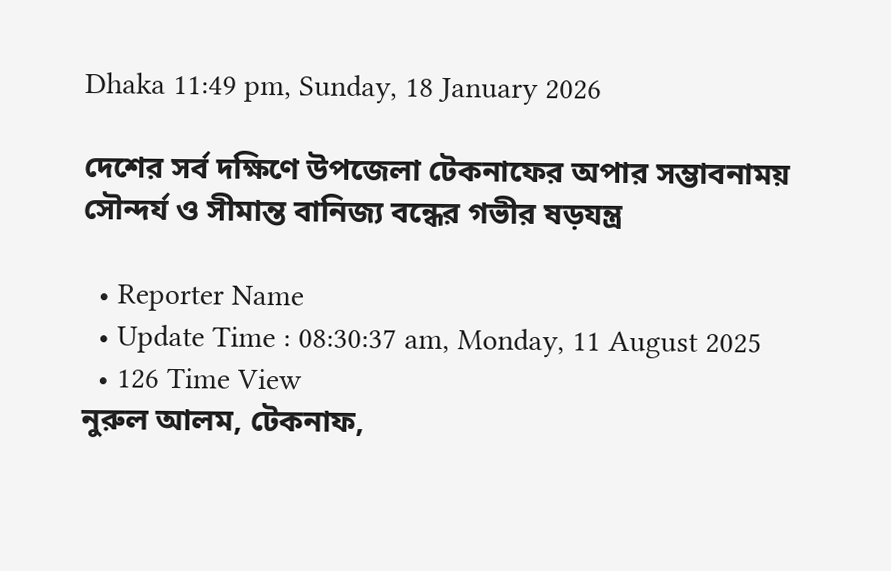Dhaka 11:49 pm, Sunday, 18 January 2026

দেশের সর্ব দক্ষিণে উপজেলা টেকনাফের অপার সম্ভাবনাময় সৌন্দর্য ও সীমান্ত বানিজ্য বন্ধের গভীর ষড়যন্ত্র

  • Reporter Name
  • Update Time : 08:30:37 am, Monday, 11 August 2025
  • 126 Time View
নুরুল আলম, টেকনাফ,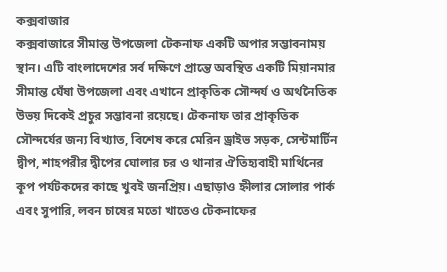কক্সবাজার
কক্সবাজারে সীমান্ত উপজেলা টেকনাফ একটি অপার সম্ভাবনাময় স্থান। এটি বাংলাদেশের সর্ব দক্ষিণে প্রান্তে অবস্থিত একটি মিয়ানমার সীমান্ত ঘেঁষা উপজেলা এবং এখানে প্রাকৃতিক সৌন্দর্য ও অর্থনৈতিক উভয় দিকেই প্রচুর সম্ভাবনা রয়েছে। টেকনাফ তার প্রাকৃতিক সৌন্দর্যের জন্য বিখ্যাত, বিশেষ করে মেরিন ড্রাইভ সড়ক, সেন্টমার্টিন দ্বীপ, শাহপরীর দ্বীপের ঘোলার চর ও থানার ঐতিহ্যবাহী মার্থিনের কূপ পর্যটকদের কাছে খুবই জনপ্রিয়। এছাড়াও হ্নীলার সোলার পার্ক এবং সুপারি, লবন চাষের মতো খাতেও টেকনাফের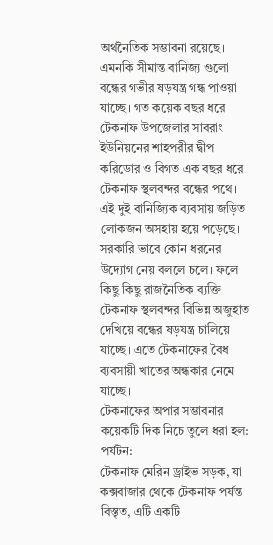অর্থনৈতিক সম্ভাবনা রয়েছে। এমনকি সীমান্ত বানিজ্য গুলো বন্ধের গভীর ষড়যন্ত্র গন্ধ পাওয়া যাচ্ছে। গত কয়েক বছর ধরে টেকনাফ উপজেলার সাবরাং ইউনিয়নের শাহপরীর দ্বীপ করিডোর ও বিগত এক বছর ধরে টেকনাফ স্থলবন্দর বন্ধের পথে। এই দুই বানিজ্যিক ব্যবসায় জড়িত লোকজন অসহায় হয়ে পড়েছে। সরকারি ভাবে কোন ধরনের উদ্যোগ নেয় বললে চলে। ফলে কিছু কিছু রাজনৈতিক ব্যক্তি টেকনাফ স্থলবন্দর বিভিন্ন অজুহাত দেখিয়ে বন্ধের ষড়যন্ত্র চালিয়ে যাচ্ছে। এতে টেকনাফের বৈধ ব্যবসায়ী খাতের অন্ধকার নেমে যাচ্ছে।
টেকনাফের অপার সম্ভাবনার কয়েকটি দিক নিচে তুলে ধরা হল:
পর্যটন:
টেকনাফ মেরিন ড্রাইভ সড়ক, যা কক্সবাজার থেকে টেকনাফ পর্যন্ত বিস্তৃত, এটি একটি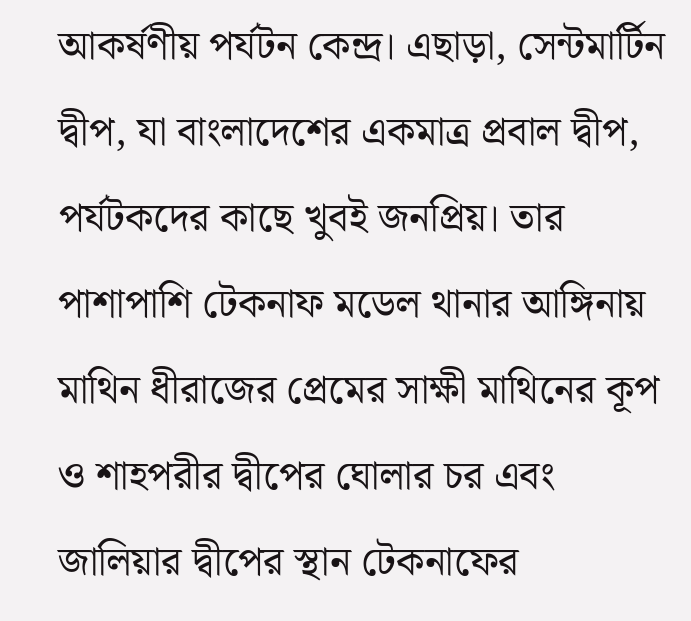আকর্ষণীয় পর্যটন কেন্দ্র। এছাড়া, সেন্টমার্টিন দ্বীপ, যা বাংলাদেশের একমাত্র প্রবাল দ্বীপ, পর্যটকদের কাছে খুবই জনপ্রিয়। তার পাশাপাশি টেকনাফ মডেল থানার আঙ্গিনায় মাথিন ধীরাজের প্রেমের সাক্ষী মাথিনের কূপ ও শাহপরীর দ্বীপের ঘোলার চর এবং জালিয়ার দ্বীপের স্থান টেকনাফের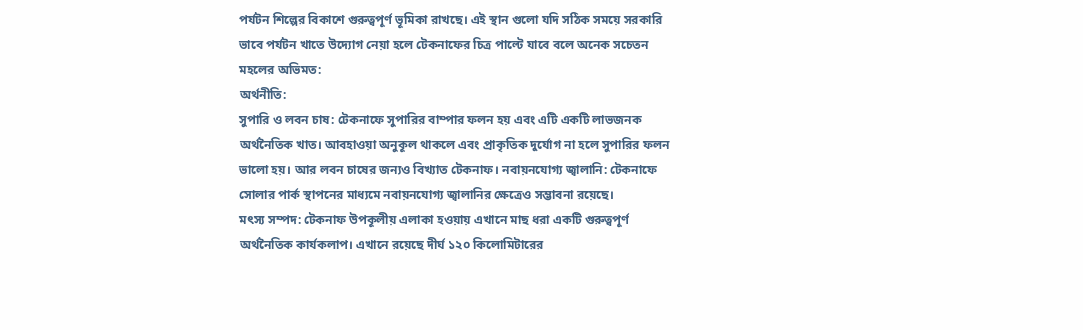পর্যটন শিল্পের বিকাশে গুরুত্বপূর্ণ ভূমিকা রাখছে। এই স্থান গুলো যদি সঠিক সময়ে সরকারি ভাবে পর্যটন খাতে উদ্যোগ নেয়া হলে টেকনাফের চিত্র পাল্টে যাবে বলে অনেক সচেতন মহলের অভিমত:
অর্থনীতি:
সুপারি ও লবন চাষ: টেকনাফে সুপারির বাম্পার ফলন হয় এবং এটি একটি লাভজনক অর্থনৈতিক খাত। আবহাওয়া অনুকূল থাকলে এবং প্রাকৃতিক দুর্যোগ না হলে সুপারির ফলন ভালো হয়। আর লবন চাষের জন্যও বিখ্যাত টেকনাফ। নবায়নযোগ্য জ্বালানি: টেকনাফে সোলার পার্ক স্থাপনের মাধ্যমে নবায়নযোগ্য জ্বালানির ক্ষেত্রেও সম্ভাবনা রয়েছে।
মৎস্য সম্পদ: টেকনাফ উপকূলীয় এলাকা হওয়ায় এখানে মাছ ধরা একটি গুরুত্বপূর্ণ অর্থনৈতিক কার্যকলাপ। এখানে রয়েছে দীর্ঘ ১২০ কিলোমিটারের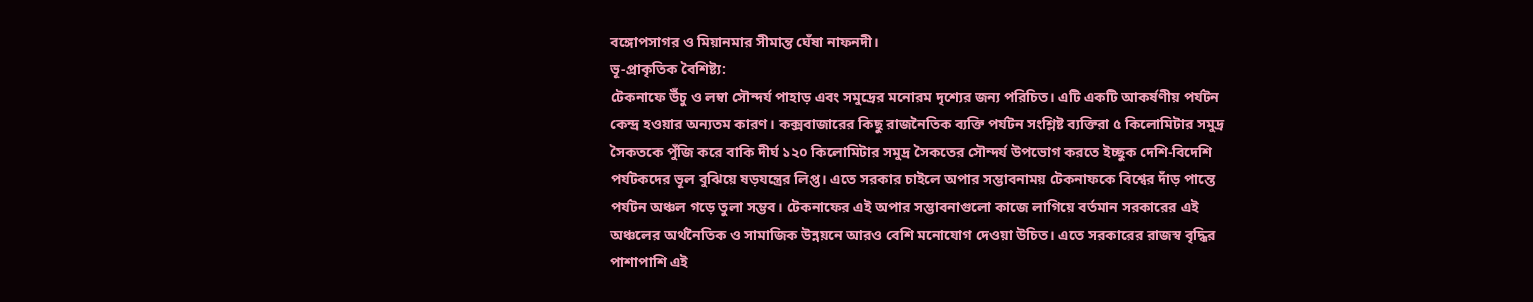বঙ্গোপসাগর ও মিয়ানমার সীমান্ত ঘেঁষা নাফনদী।
ভূ-প্রাকৃতিক বৈশিষ্ট্য:
টেকনাফে উঁচু ও লম্বা সৌন্দর্য পাহাড় এবং সমুদ্রের মনোরম দৃশ্যের জন্য পরিচিত। এটি একটি আকর্ষণীয় পর্যটন কেন্দ্র হওয়ার অন্যতম কারণ। কক্সবাজারের কিছু রাজনৈতিক ব্যক্তি পর্যটন সংশ্লিষ্ট ব্যক্তিরা ৫ কিলোমিটার সমুদ্র সৈকতকে পুঁজি করে বাকি দীর্ঘ ১২০ কিলোমিটার সমুদ্র সৈকতের সৌন্দর্য উপভোগ করতে ইচ্ছুক দেশি-বিদেশি পর্যটকদের ভূল বুঝিয়ে ষড়যন্ত্রের লিপ্ত। এতে সরকার চাইলে অপার সম্ভাবনাময় টেকনাফকে বিশ্বের দাঁড় পান্তে পর্যটন অঞ্চল গড়ে তুলা সম্ভব। টেকনাফের এই অপার সম্ভাবনাগুলো কাজে লাগিয়ে বর্তমান সরকারের এই অঞ্চলের অর্থনৈতিক ও সামাজিক উন্নয়নে আরও বেশি মনোযোগ দেওয়া উচিত। এতে সরকারের রাজস্ব বৃদ্ধির পাশাপাশি এই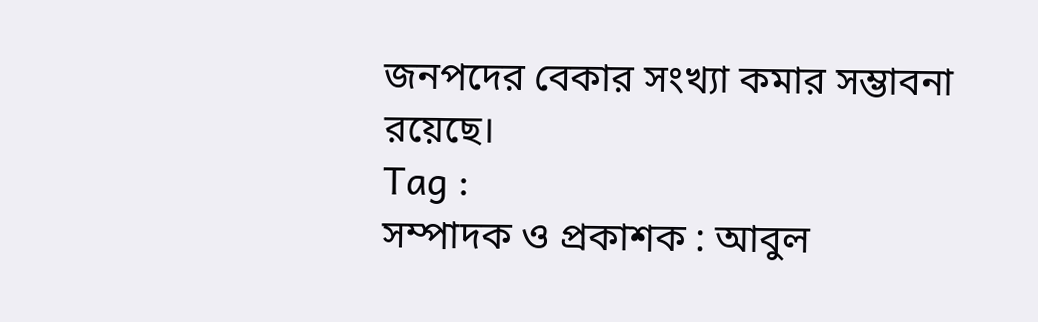জনপদের বেকার সংখ্যা কমার সম্ভাবনা রয়েছে।
Tag :
সম্পাদক ও প্রকাশক : আবুল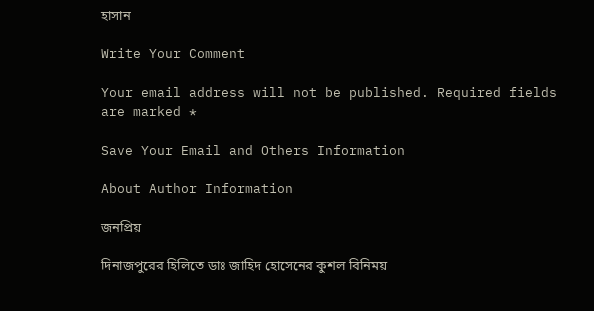হাসান

Write Your Comment

Your email address will not be published. Required fields are marked *

Save Your Email and Others Information

About Author Information

জনপ্রিয়

দিনাজপুরের হিলিতে ডাঃ জাহিদ হোসেনের কুশল বিনিময়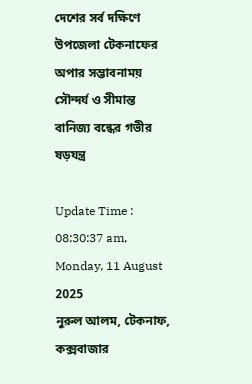দেশের সর্ব দক্ষিণে উপজেলা টেকনাফের অপার সম্ভাবনাময় সৌন্দর্য ও সীমান্ত বানিজ্য বন্ধের গভীর ষড়যন্ত্র

Update Time : 08:30:37 am, Monday, 11 August 2025
নুরুল আলম, টেকনাফ, কক্সবাজার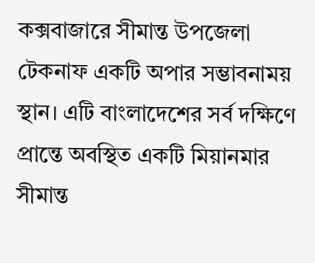কক্সবাজারে সীমান্ত উপজেলা টেকনাফ একটি অপার সম্ভাবনাময় স্থান। এটি বাংলাদেশের সর্ব দক্ষিণে প্রান্তে অবস্থিত একটি মিয়ানমার সীমান্ত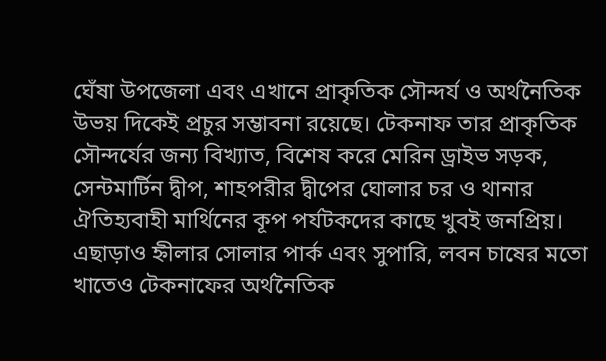ঘেঁষা উপজেলা এবং এখানে প্রাকৃতিক সৌন্দর্য ও অর্থনৈতিক উভয় দিকেই প্রচুর সম্ভাবনা রয়েছে। টেকনাফ তার প্রাকৃতিক সৌন্দর্যের জন্য বিখ্যাত, বিশেষ করে মেরিন ড্রাইভ সড়ক, সেন্টমার্টিন দ্বীপ, শাহপরীর দ্বীপের ঘোলার চর ও থানার ঐতিহ্যবাহী মার্থিনের কূপ পর্যটকদের কাছে খুবই জনপ্রিয়। এছাড়াও হ্নীলার সোলার পার্ক এবং সুপারি, লবন চাষের মতো খাতেও টেকনাফের অর্থনৈতিক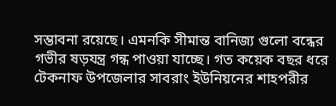সম্ভাবনা রয়েছে। এমনকি সীমান্ত বানিজ্য গুলো বন্ধের গভীর ষড়যন্ত্র গন্ধ পাওয়া যাচ্ছে। গত কয়েক বছর ধরে টেকনাফ উপজেলার সাবরাং ইউনিয়নের শাহপরীর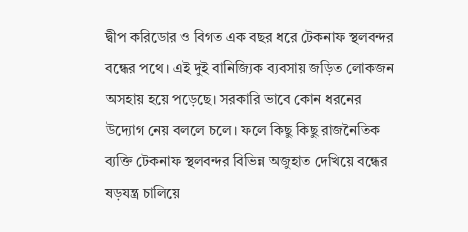দ্বীপ করিডোর ও বিগত এক বছর ধরে টেকনাফ স্থলবন্দর বন্ধের পথে। এই দুই বানিজ্যিক ব্যবসায় জড়িত লোকজন অসহায় হয়ে পড়েছে। সরকারি ভাবে কোন ধরনের উদ্যোগ নেয় বললে চলে। ফলে কিছু কিছু রাজনৈতিক ব্যক্তি টেকনাফ স্থলবন্দর বিভিন্ন অজুহাত দেখিয়ে বন্ধের ষড়যন্ত্র চালিয়ে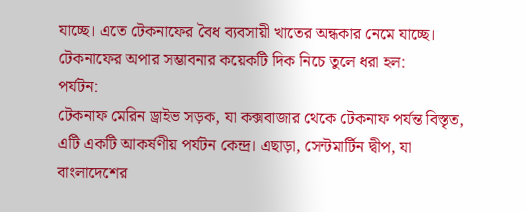যাচ্ছে। এতে টেকনাফের বৈধ ব্যবসায়ী খাতের অন্ধকার নেমে যাচ্ছে।
টেকনাফের অপার সম্ভাবনার কয়েকটি দিক নিচে তুলে ধরা হল:
পর্যটন:
টেকনাফ মেরিন ড্রাইভ সড়ক, যা কক্সবাজার থেকে টেকনাফ পর্যন্ত বিস্তৃত, এটি একটি আকর্ষণীয় পর্যটন কেন্দ্র। এছাড়া, সেন্টমার্টিন দ্বীপ, যা বাংলাদেশের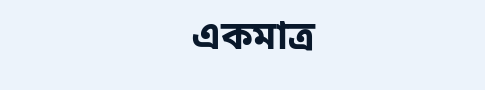একমাত্র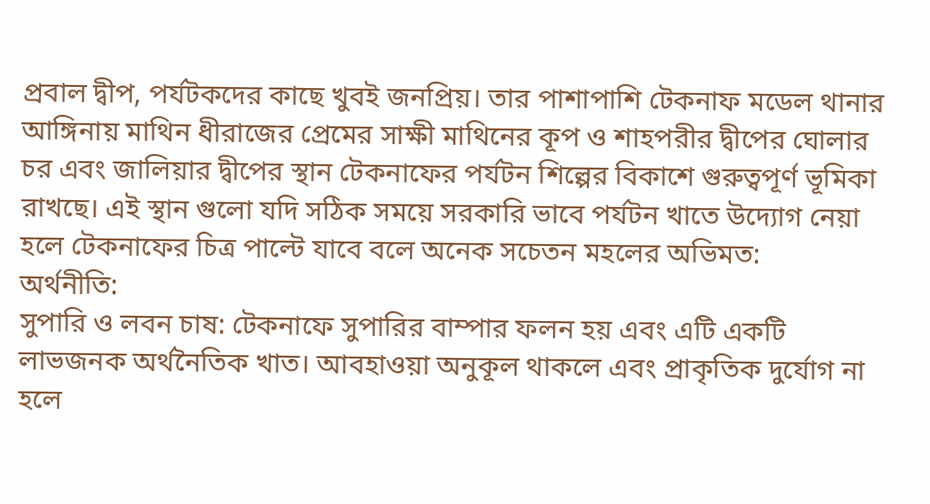প্রবাল দ্বীপ, পর্যটকদের কাছে খুবই জনপ্রিয়। তার পাশাপাশি টেকনাফ মডেল থানার আঙ্গিনায় মাথিন ধীরাজের প্রেমের সাক্ষী মাথিনের কূপ ও শাহপরীর দ্বীপের ঘোলার চর এবং জালিয়ার দ্বীপের স্থান টেকনাফের পর্যটন শিল্পের বিকাশে গুরুত্বপূর্ণ ভূমিকা রাখছে। এই স্থান গুলো যদি সঠিক সময়ে সরকারি ভাবে পর্যটন খাতে উদ্যোগ নেয়া হলে টেকনাফের চিত্র পাল্টে যাবে বলে অনেক সচেতন মহলের অভিমত:
অর্থনীতি:
সুপারি ও লবন চাষ: টেকনাফে সুপারির বাম্পার ফলন হয় এবং এটি একটি লাভজনক অর্থনৈতিক খাত। আবহাওয়া অনুকূল থাকলে এবং প্রাকৃতিক দুর্যোগ না হলে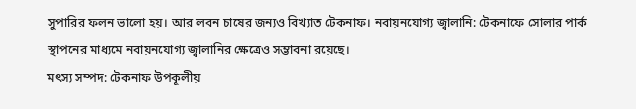সুপারির ফলন ভালো হয়। আর লবন চাষের জন্যও বিখ্যাত টেকনাফ। নবায়নযোগ্য জ্বালানি: টেকনাফে সোলার পার্ক স্থাপনের মাধ্যমে নবায়নযোগ্য জ্বালানির ক্ষেত্রেও সম্ভাবনা রয়েছে।
মৎস্য সম্পদ: টেকনাফ উপকূলীয়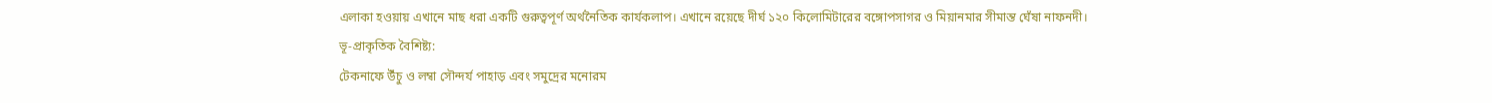এলাকা হওয়ায় এখানে মাছ ধরা একটি গুরুত্বপূর্ণ অর্থনৈতিক কার্যকলাপ। এখানে রয়েছে দীর্ঘ ১২০ কিলোমিটারের বঙ্গোপসাগর ও মিয়ানমার সীমান্ত ঘেঁষা নাফনদী।
ভূ-প্রাকৃতিক বৈশিষ্ট্য:
টেকনাফে উঁচু ও লম্বা সৌন্দর্য পাহাড় এবং সমুদ্রের মনোরম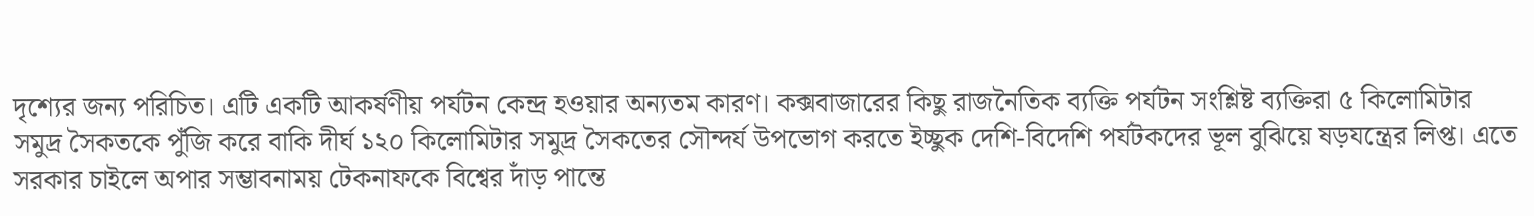দৃশ্যের জন্য পরিচিত। এটি একটি আকর্ষণীয় পর্যটন কেন্দ্র হওয়ার অন্যতম কারণ। কক্সবাজারের কিছু রাজনৈতিক ব্যক্তি পর্যটন সংশ্লিষ্ট ব্যক্তিরা ৫ কিলোমিটার সমুদ্র সৈকতকে পুঁজি করে বাকি দীর্ঘ ১২০ কিলোমিটার সমুদ্র সৈকতের সৌন্দর্য উপভোগ করতে ইচ্ছুক দেশি-বিদেশি পর্যটকদের ভূল বুঝিয়ে ষড়যন্ত্রের লিপ্ত। এতে সরকার চাইলে অপার সম্ভাবনাময় টেকনাফকে বিশ্বের দাঁড় পান্তে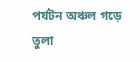পর্যটন অঞ্চল গড়ে তুলা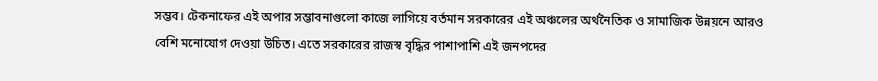সম্ভব। টেকনাফের এই অপার সম্ভাবনাগুলো কাজে লাগিয়ে বর্তমান সরকারের এই অঞ্চলের অর্থনৈতিক ও সামাজিক উন্নয়নে আরও বেশি মনোযোগ দেওয়া উচিত। এতে সরকারের রাজস্ব বৃদ্ধির পাশাপাশি এই জনপদের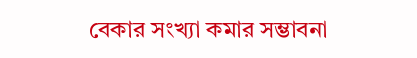বেকার সংখ্যা কমার সম্ভাবনা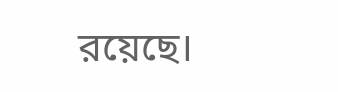রয়েছে।